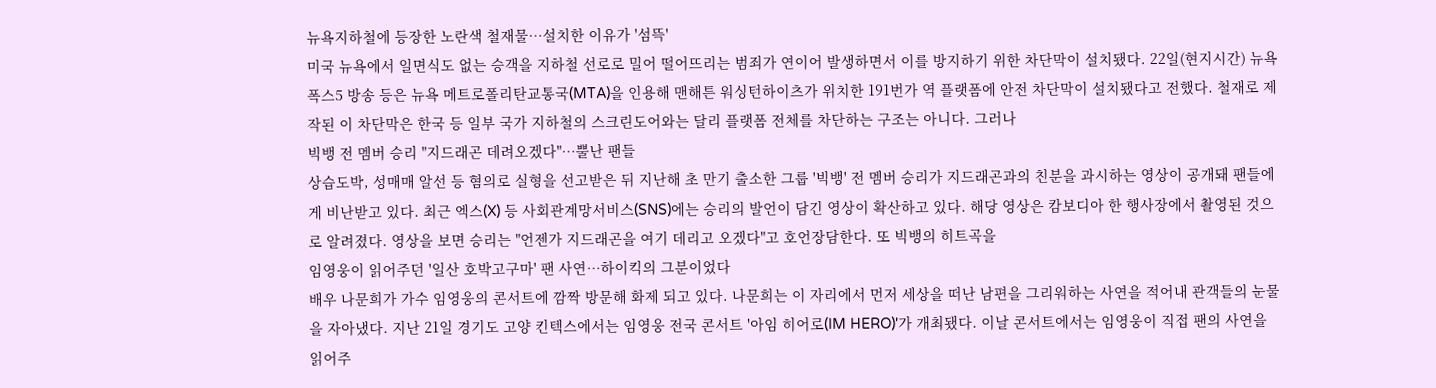뉴욕지하철에 등장한 노란색 철재물…설치한 이유가 '섬뜩'
미국 뉴욕에서 일면식도 없는 승객을 지하철 선로로 밀어 떨어뜨리는 범죄가 연이어 발생하면서 이를 방지하기 위한 차단막이 설치됐다. 22일(현지시간) 뉴욕 폭스5 방송 등은 뉴욕 메트로폴리탄교통국(MTA)을 인용해 맨해튼 워싱턴하이츠가 위치한 191번가 역 플랫폼에 안전 차단막이 설치됐다고 전했다. 철재로 제작된 이 차단막은 한국 등 일부 국가 지하철의 스크린도어와는 달리 플랫폼 전체를 차단하는 구조는 아니다. 그러나
빅뱅 전 멤버 승리 "지드래곤 데려오겠다"…뿔난 팬들
상습도박, 성매매 알선 등 혐의로 실형을 선고받은 뒤 지난해 초 만기 출소한 그룹 '빅뱅' 전 멤버 승리가 지드래곤과의 친분을 과시하는 영상이 공개돼 팬들에게 비난받고 있다. 최근 엑스(X) 등 사회관계망서비스(SNS)에는 승리의 발언이 담긴 영상이 확산하고 있다. 해당 영상은 캄보디아 한 행사장에서 촬영된 것으로 알려졌다. 영상을 보면 승리는 "언젠가 지드래곤을 여기 데리고 오겠다"고 호언장담한다. 또 빅뱅의 히트곡을
임영웅이 읽어주던 '일산 호박고구마' 팬 사연…하이킥의 그분이었다
배우 나문희가 가수 임영웅의 콘서트에 깜짝 방문해 화제 되고 있다. 나문희는 이 자리에서 먼저 세상을 떠난 남편을 그리워하는 사연을 적어내 관객들의 눈물을 자아냈다. 지난 21일 경기도 고양 킨텍스에서는 임영웅 전국 콘서트 '아임 히어로(IM HERO)'가 개최됐다. 이날 콘서트에서는 임영웅이 직접 팬의 사연을 읽어주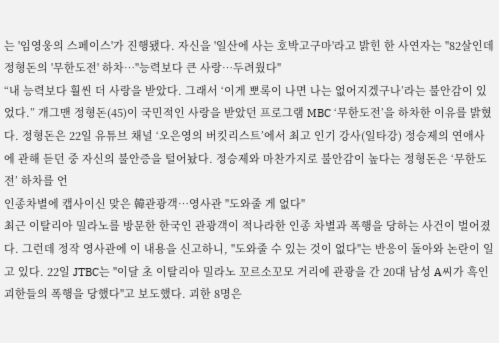는 '임영웅의 스페이스'가 진행됐다. 자신을 '일산에 사는 호박고구마'라고 밝힌 한 사연자는 "82살인데
정형돈의 '무한도전' 하차…"능력보다 큰 사랑…두려웠다"
“내 능력보다 훨씬 더 사랑을 받았다. 그래서 ‘이게 뽀록이 나면 나는 없어지겠구나’라는 불안감이 있었다.” 개그맨 정형돈(45)이 국민적인 사랑을 받았던 프로그램 MBC ‘무한도전’을 하차한 이유를 밝혔다. 정형돈은 22일 유튜브 채널 ‘오은영의 버킷리스트’에서 최고 인기 강사(일타강) 정승제의 연애사에 관해 듣던 중 자신의 불안증을 털어놨다. 정승제와 마찬가지로 불안감이 높다는 정형돈은 ‘무한도전’ 하차를 언
인종차별에 캡사이신 맞은 韓관광객…영사관 "도와줄 게 없다"
최근 이탈리아 밀라노를 방문한 한국인 관광객이 적나라한 인종 차별과 폭행을 당하는 사건이 벌어졌다. 그런데 정작 영사관에 이 내용을 신고하니, "도와줄 수 있는 것이 없다"는 반응이 돌아와 논란이 일고 있다. 22일 JTBC는 "이달 초 이탈리아 밀라노 꼬르소꼬모 거리에 관광을 간 20대 남성 A씨가 흑인 괴한들의 폭행을 당했다"고 보도했다. 괴한 8명은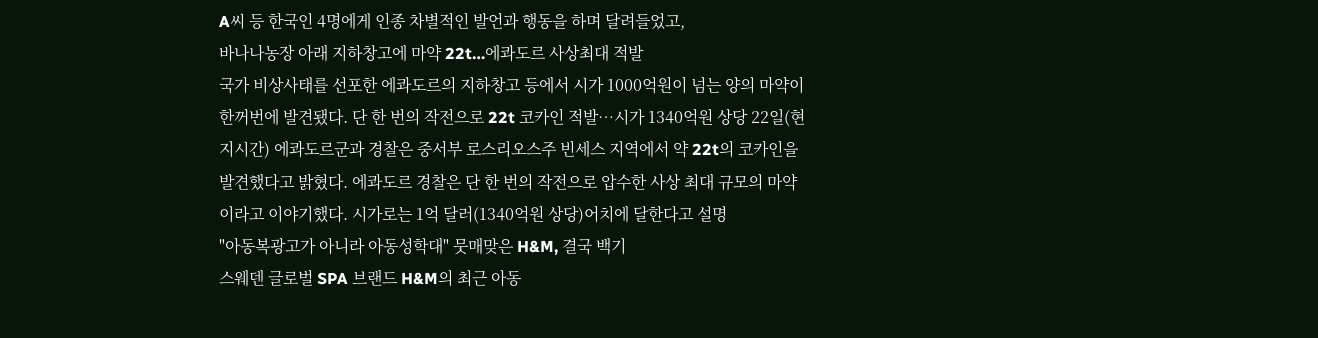A씨 등 한국인 4명에게 인종 차별적인 발언과 행동을 하며 달려들었고,
바나나농장 아래 지하창고에 마약 22t…에콰도르 사상최대 적발
국가 비상사태를 선포한 에콰도르의 지하창고 등에서 시가 1000억원이 넘는 양의 마약이 한꺼번에 발견됐다. 단 한 번의 작전으로 22t 코카인 적발…시가 1340억원 상당 22일(현지시간) 에콰도르군과 경찰은 중서부 로스리오스주 빈세스 지역에서 약 22t의 코카인을 발견했다고 밝혔다. 에콰도르 경찰은 단 한 번의 작전으로 압수한 사상 최대 규모의 마약이라고 이야기했다. 시가로는 1억 달러(1340억원 상당)어치에 달한다고 설명
"아동복광고가 아니라 아동성학대" 뭇매맞은 H&M, 결국 백기
스웨덴 글로벌 SPA 브랜드 H&M의 최근 아동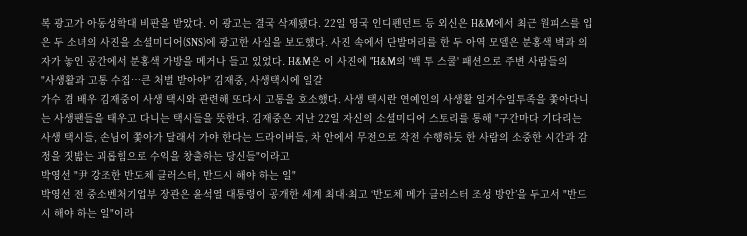복 광고가 아동성학대 비판을 받았다. 이 광고는 결국 삭제됐다. 22일 영국 인디펜던트 등 외신은 H&M에서 최근 원피스를 입은 두 소녀의 사진을 소셜미디어(SNS)에 광고한 사실을 보도했다. 사진 속에서 단발머리를 한 두 아역 모델은 분홍색 벽과 의자가 놓인 공간에서 분홍색 가방을 메거나 들고 있었다. H&M은 이 사진에 "H&M의 '백 투 스쿨' 패션으로 주변 사람들의
"사생활과 고통 수집…큰 처벌 받아야" 김재중, 사생택시에 일갈
가수 겸 배우 김재중이 사생 택시와 관련해 또다시 고통을 호소했다. 사생 택시란 연예인의 사생활 일거수일투족을 쫓아다니는 사생팬들을 태우고 다니는 택시들을 뜻한다. 김재중은 지난 22일 자신의 소셜미디어 스토리를 통해 "구간마다 기다리는 사생 택시들, 손님이 쫓아가 달래서 가야 한다는 드라이버들, 차 안에서 무전으로 작전 수행하듯 한 사람의 소중한 시간과 감정을 짓밟는 괴롭힘으로 수익을 창출하는 당신들"이라고
박영선 "尹 강조한 반도체 클러스터, 반드시 해야 하는 일"
박영선 전 중소벤처기업부 장관은 윤석열 대통령이 공개한 세계 최대·최고 ‘반도체 메가 클러스터 조성 방안’을 두고서 "반드시 해야 하는 일"이라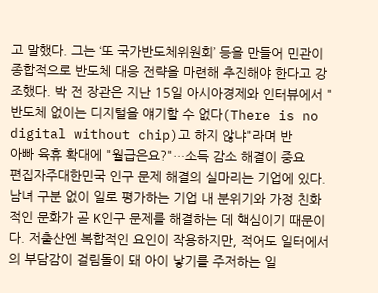고 말했다. 그는 ‘또 국가반도체위원회’ 등을 만들어 민관이 종합적으로 반도체 대응 전략을 마련해 추진해야 한다고 강조했다. 박 전 장관은 지난 15일 아시아경제와 인터뷰에서 "반도체 없이는 디지털을 얘기할 수 없다(There is no digital without chip)고 하지 않냐"라며 반
아빠 육휴 확대에 "월급은요?"…소득 감소 해결이 중요
편집자주대한민국 인구 문제 해결의 실마리는 기업에 있다. 남녀 구분 없이 일로 평가하는 기업 내 분위기와 가정 친화적인 문화가 곧 K인구 문제를 해결하는 데 핵심이기 때문이다. 저출산엔 복합적인 요인이 작용하지만, 적어도 일터에서의 부담감이 걸림돌이 돼 아이 낳기를 주저하는 일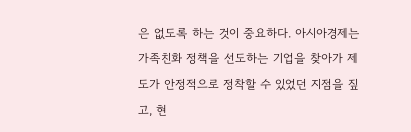은 없도록 하는 것이 중요하다. 아시아경제는 가족친화 정책을 선도하는 기업을 찾아가 제도가 안정적으로 정착할 수 있었던 지점을 짚고, 현